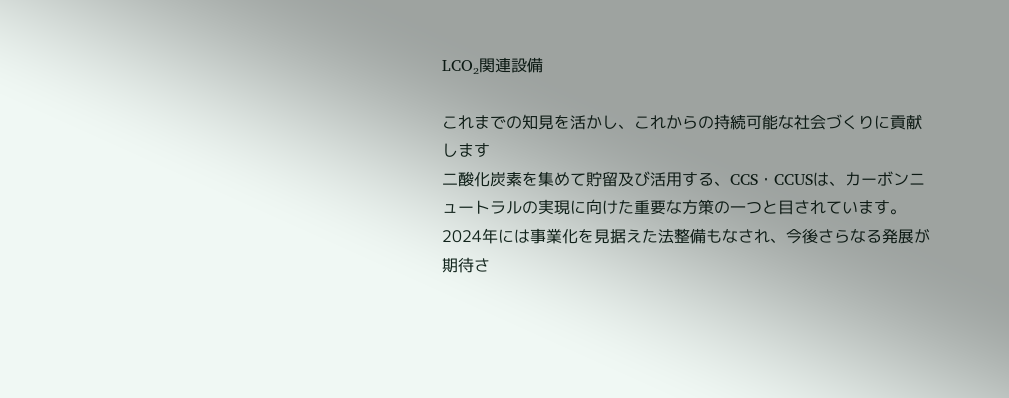LCO₂関連設備

これまでの知見を活かし、これからの持続可能な社会づくりに貢献します
二酸化炭素を集めて貯留及び活用する、CCS・CCUSは、カーボンニュートラルの実現に向けた重要な方策の一つと目されています。2024年には事業化を見据えた法整備もなされ、今後さらなる発展が期待さ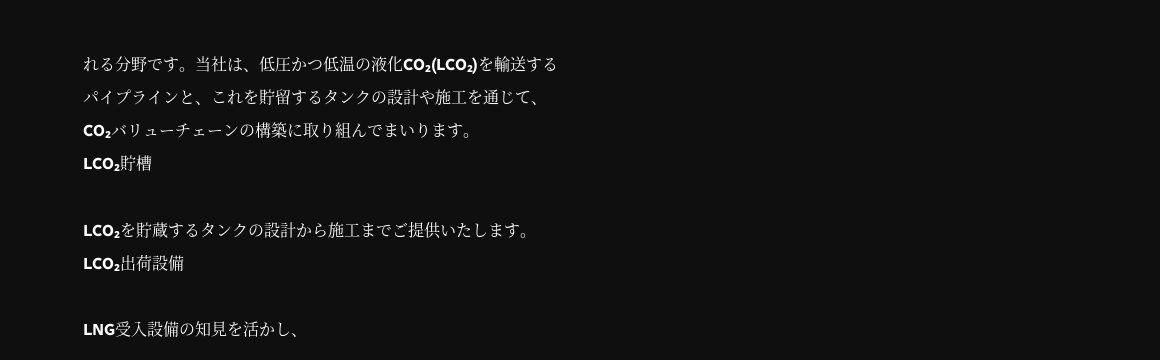れる分野です。当社は、低圧かつ低温の液化CO₂(LCO₂)を輸送するパイプラインと、これを貯留するタンクの設計や施工を通じて、CO₂バリューチェーンの構築に取り組んでまいります。
LCO₂貯槽

LCO₂を貯蔵するタンクの設計から施工までご提供いたします。
LCO₂出荷設備

LNG受入設備の知見を活かし、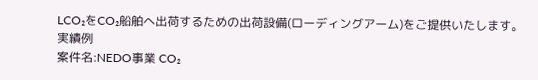LCO₂をCO₂船舶へ出荷するための出荷設備(ローディングアーム)をご提供いたします。
実績例
案件名:NEDO事業 CO₂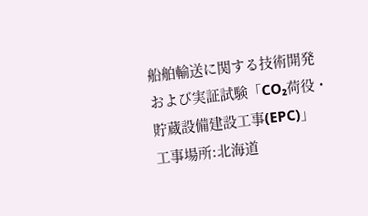船舶輸送に関する技術開発および実証試験「CO₂荷役・貯蔵設備建設工事(EPC)」
工事場所:北海道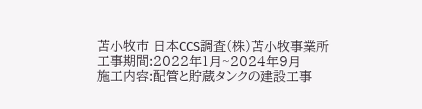苫小牧市 日本CCS調査(株)苫小牧事業所
工事期間:2022年1月~2024年9月
施工内容:配管と貯蔵タンクの建設工事